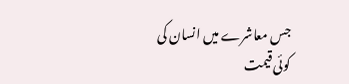جس معاشرے میں انسا‌ن کی کوئی قیمت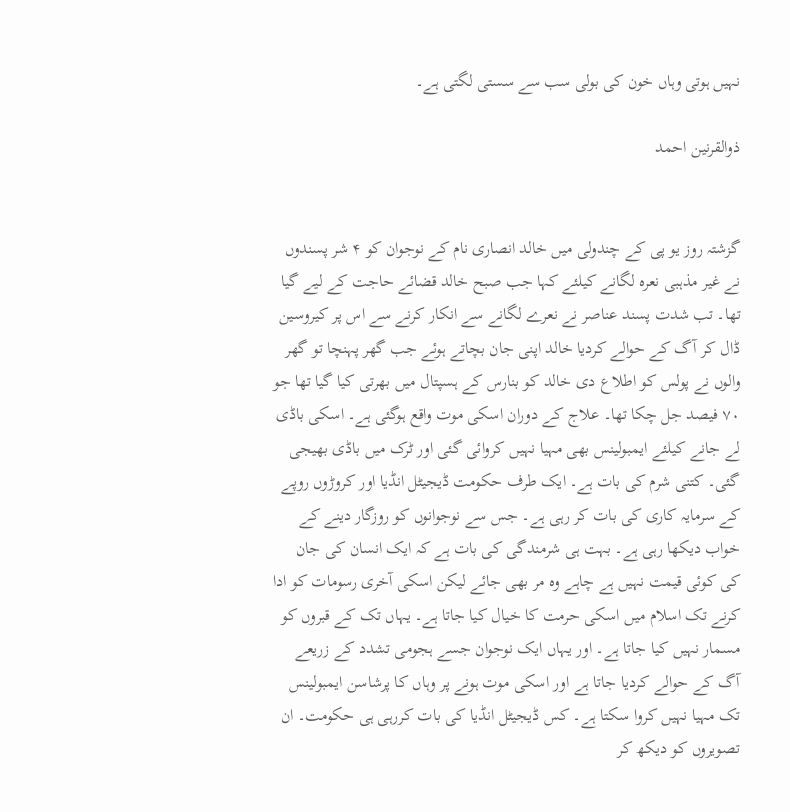نہیں ہوتی وہاں خون کی بولی سب سے سستی لگتی ہے۔

ذوالقرنین احمد


گزشتہ روز یو پی کے چندولی میں خالد انصاری نام کے نوجوان کو ۴ شر پسندوں نے غیر مذہبی نعرہ لگانے کیلئے کہا جب صبح خالد قضائے حاجت کے لیے گیا تھا۔ تب شدت پسند عناصر نے نعرے لگانے سے انکار کرنے سے اس پر کیروسین ڈال کر آگ کے حوالے کردیا خالد اپنی جان بچاتے ہوئے جب گھر پہنچا تو گھر والوں نے پولس کو اطلاع دی خالد کو بنارس کے ہسپتال میں بھرتی کیا گیا تھا جو ۷۰ فیصد جل چکا تھا۔ علاج کے دوران اسکی موت واقع ہوگئی ہے۔ اسکی باڈی لے جانے کیلئے ایمبولینس بھی مہیا نہیں کروائی گئی اور ٹرک میں باڈی بھیجی گئی۔ کتنی شرم کی بات ہے۔ ایک طرف حکومت ڈیجیٹل انڈیا اور کروڑوں روپے کے سرمایہ کاری کی بات کر رہی ہے۔ جس سے نوجوانوں کو روزگار دینے کے خواب دیکھا رہی ہے۔ بہت ہی شرمندگی کی بات ہے کہ ایک انسان کی جان کی کوئی قیمت نہیں ہے چاہے وہ مر بھی جائے لیکن اسکی آخری رسومات کو ادا کرنے تک اسلام میں اسکی حرمت کا خیال کیا جاتا ہے۔ یہاں تک کے قبروں کو مسمار نہیں کیا جاتا ہے۔ اور یہاں ایک نوجوان جسے ہجومی تشدد کے زریعے آگ کے حوالے کردیا جاتا ہے اور اسکی موت ہونے پر وہاں کا پرشاسن ایمبولینس تک مہیا نہیں کروا سکتا ہے۔ کس ڈیجیٹل انڈیا کی بات کررہی ہی حکومت۔ ان تصویروں کو دیکھ کر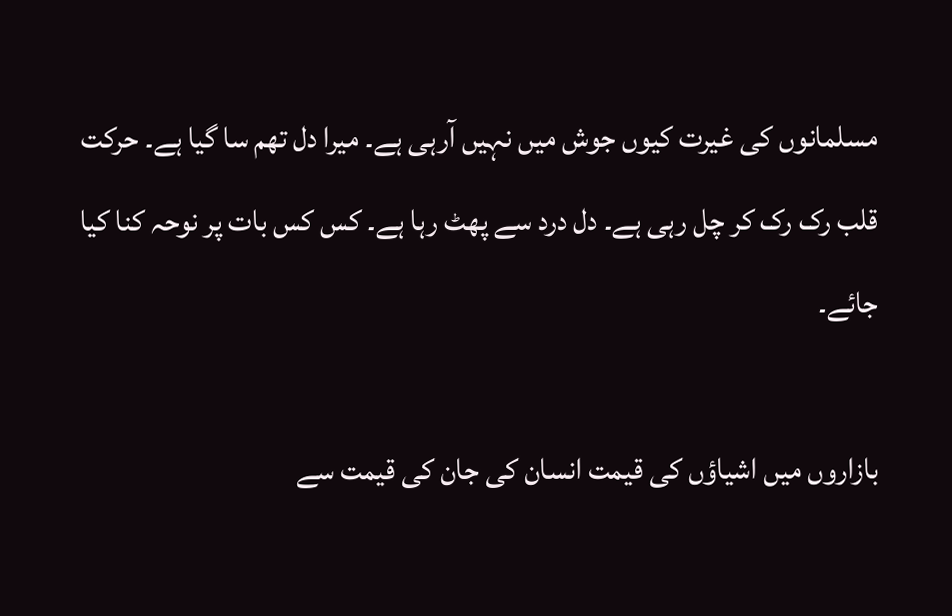مسلمانوں کی غیرت کیوں جوش میں نہیں آرہی ہے۔ میرا دل تھم سا گیا ہے۔ حرکت قلب رک رک کر چل رہی ہے۔ دل درد سے پھٹ رہا ہے۔ کس کس بات پر نوحہ کنا کیا جائے۔

بازاروں میں اشیاؤں کی قیمت انسان کی جان کی قیمت سے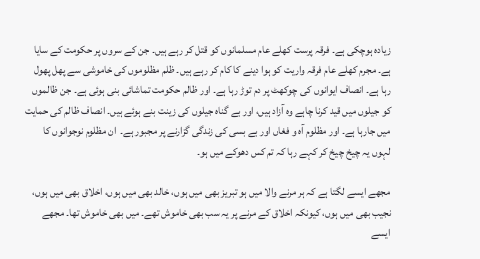زیادہ ہوچکی ہے۔ فرقہ پرست کھلے عام مسلمانوں کو قتل کر رہے ہیں۔ جن کے سروں پر حکومت کے سایا ہے۔ مجرم کھلے عام فرقہ واریت کو ہوا دینے کا کام کر رہے ہیں۔ ظلم مظلوموں کی خاموشی سے پھل پھول رہا ہے۔ انصاف ایوانوں کی چوکھٹ پر دم توڑ رہا ہے۔ اور ظالم حکومت تماشائی بنی ہوئی ہے۔ جن ظالموں کو جیلوں میں قید کر‌نا چاہے وہ آزاد ہیں، اور بے گناہ جیلوں کی زینت بنے ہوئے ہیں۔ انصاف ظالم کی حمایت میں جارہا ہے۔ اور مظلوم آہ و فغاں اور بے بسی کی زندگی گزارنے پر مجبور ہے۔  ان مظلوم نوجوانوں کا لہوں یہ چیخ چیخ کر کہے رہا کہ تم کس دھوکے میں ہو۔

مجھے ایسے لگتا ہے کہ ہر مرنے والا میں ہو تبریز بھی میں ہوں، خالد بھی میں ہوں، اخلاق بھی میں ہوں، نجیب بھی میں ہوں، کیونکہ اخلاق کے مرنے پر یہ سب بھی خاموش تھے۔ میں بھی خاموش تھا۔ مجھے ایسے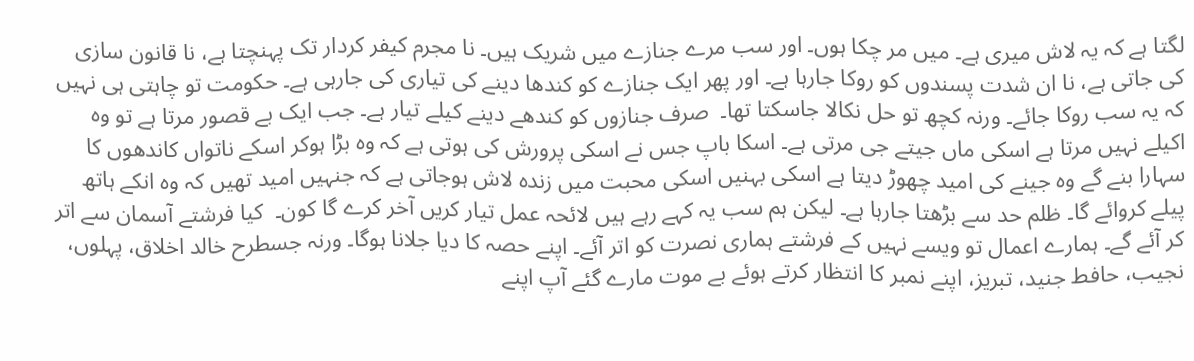لگتا ہے کہ یہ لاش میری ہے۔ میں مر چکا ہوں۔ اور سب مرے جنازے میں شریک ہیں۔ نا مجرم کیفر کردار تک پہنچتا ہے، نا قانون سازی کی جاتی ہے، نا ان شدت پسندوں کو روکا جارہا ہے۔ اور پھر ایک جنازے کو کندھا دینے کی تیاری کی جارہی ہے۔ حکومت تو چاہتی ہی نہیں کہ یہ سب روکا جائے۔ ورنہ کچھ تو حل نکالا جاسکتا تھا۔  صرف جنازوں کو کندھے دینے کیلے تیار ہے۔ جب ایک بے قصور مرتا ہے تو وہ اکیلے نہیں مرتا ہے اسکی ماں جیتے جی مرتی ہے۔ اسکا باپ جس نے اسکی پرورش کی ہوتی ہے کہ وہ بڑا ہوکر اسکے ناتواں کاندھوں کا سہارا بنے گے وہ جینے کی امید چھوڑ دیتا ہے اسکی بہنیں اسکی محبت میں زندہ لاش ہوجاتی ہے کہ جنہیں امید تھیں کہ وہ انکے ہاتھ پیلے کروائے گا۔ ظلم حد سے بڑھتا جارہا ہے۔ لیکن ہم سب یہ کہے رہے ہیں لائحہ عمل تیار کریں آخر کرے گا کون۔  کیا فرشتے آسمان سے اتر کر آئے گے۔ ہمارے اعمال تو ویسے نہیں کے فرشتے ہماری نصرت کو اتر آئے۔ اپنے حصہ کا دیا جلانا ہوگا۔ ورنہ جسطرح خالد اخلاق، پہلوں،  نجیب، حافط جنید، تبریز، اپنے نمبر کا انتظار کرتے ہوئے بے موت مارے گئے آپ اپنے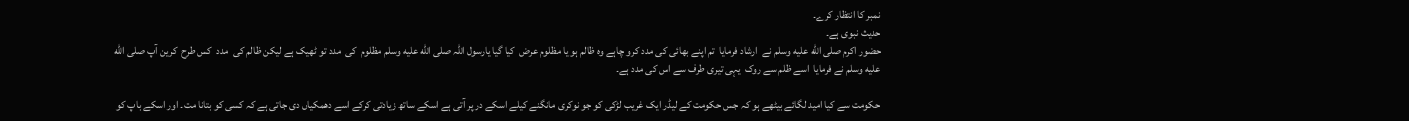نمبر کا انتظار کرے۔
حدیث نبوی ہے۔
حضور اکرم صلى الله عليه وسلم نے  ارشاد فرمایا  تم اپنے بھائی کی مدد کرو چاہے وہ ظالم ہو یا مظلوم عرض  کیا گیا یارسول اللہ صلى الله عليه وسلم مظلوم  کی  مدد تو ٹھیک ہے لیکن ظالم کی  مدد  کس طرح  کرین آپ صلى الله عليه وسلم نے فرمایا  اسے ظلم سے روک  یہی تیری طرف سے اس کی مدد ہے۔

حکومت سے کیا امید لگائے بیٹھے ہو کہ جس حکومت کے لیڈر ایک غریب لڑکی کو جو نوکری مانگنے کیلے اسکے در پر آتی ہے اسکے ساتھ زیادتی کرکے اسے دھمکیاں دی جاتی ہے کہ کسی کو بتانا مت۔ اور اسکے باپ کو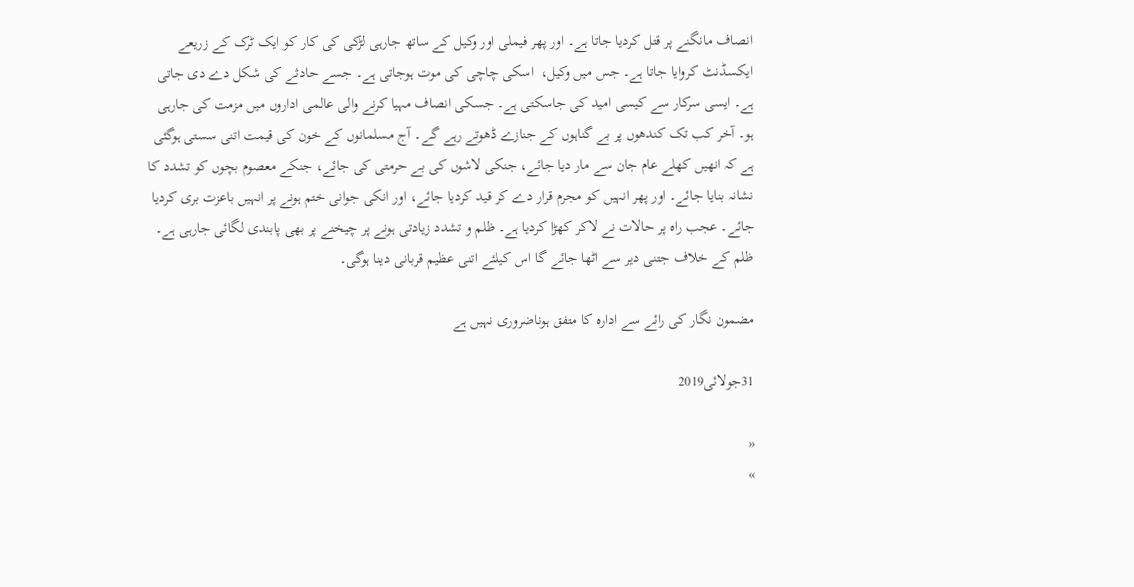انصاف مانگنے پر قتل کردیا جاتا ہے۔ اور پھر فیملی اور وکیل کے ساتھ جارہی لڑکی کی کار کو ایک ٹرک کے زریعے ایکسڈنٹ کروایا جاتا ہے۔ جس میں وکیل،  اسکی چاچی کی موت ہوجاتی ہے۔ جسے حادثے کی شکل دے دی جاتی ہے۔ ایسی سرکار سے کیسی امید کی جاسکتی ہے۔ جسکی انصاف مہیا کرنے والی عالمی اداروں میں مزمت کی جارہی ہو۔ آخر کب تک کندھوں پر بے گناہوں کے جنازے ڈھوتے رہے گے۔ آج مسلمانوں کے خون کی قیمت اتنی سستی ہوگئی ہے کہ انھیں کھلے عام جان سے مار دیا جائے، جنکی لاشوں کی بے حرمتی کی جائے، جنکے معصوم بچوں کو تشدد کا نشانہ بنایا جائے‌۔ اور پھر انہیں کو مجرم قرار دے کر قید کردیا جائے، اور انکی جوانی ختم ہونے پر انہیں باعزت بری کردیا جائے۔ عجب راہ پر حالات نے لاکر کھڑا کردیا ہے۔ ظلم و تشدد زیادتی ہونے پر چیخنے پر بھی پابندی لگائی جارہی ہے۔ ظلم کے خلاف جتنی دیر سے اٹھا جائے گا اس کیلئے اتنی عظیم قربانی دینا ہوگی۔

مضمون نگار کی رائے سے ادارہ کا متفق ہوناضروری نہیں ہے

31جولائی2019

«
»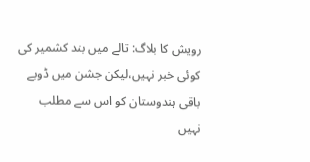رویش کا بلاگ: تالے میں بند کشمیر کی کوئی خبر نہیں،لیکن جشن میں ڈوبے باقی ہندوستان کو اس سے مطلب نہیں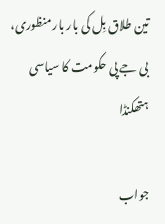تین طلاق بِل کی بار بار منظوری، بی جے پی حکومت کا سیاسی ہتھکنڈا

جواب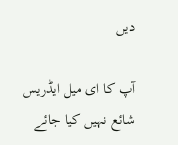دیں

آپ کا ای میل ایڈریس شائع نہیں کیا جائے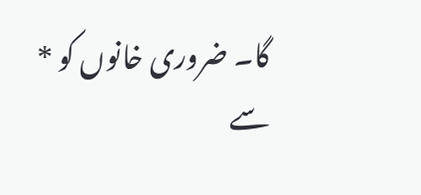گا۔ ضروری خانوں کو * سے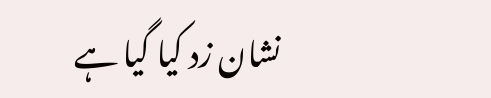نشان زد کیا گیا ہے